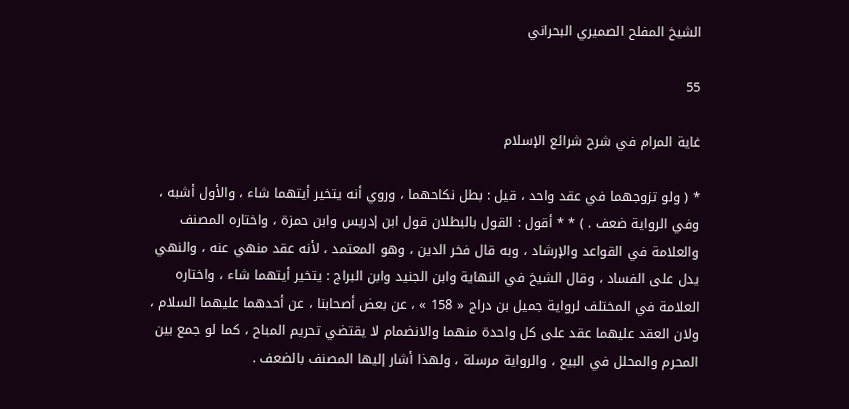الشيخ المفلح الصميري البحراني

55

غاية المرام في شرح شرائع الإسلام

* ( ولو تزوجهما في عقد واحد ، قيل : بطل نكاحهما ، وروي أنه يتخير أيتهما شاء ، والأول أشبه ، وفي الرواية ضعف . ) * * أقول : القول بالبطلان قول ابن إدريس وابن حمزة ، واختاره المصنف والعلامة في القواعد والإرشاد ، وبه قال فخر الدين ، وهو المعتمد ، لأنه عقد منهي عنه ، والنهي يدل على الفساد ، وقال الشيخ في النهاية وابن الجنيد وابن البراج : يتخير أيتهما شاء ، واختاره العلامة في المختلف لرواية جميل بن دراج « 158 » ، عن بعض أصحابنا ، عن أحدهما عليهما السلام ، ولان العقد عليهما عقد على كل واحدة منهما والانضمام لا يقتضي تحريم المباح ، كما لو جمع بين المحرم والمحلل في البيع ، والرواية مرسلة ، ولهذا أشار إليها المصنف بالضعف .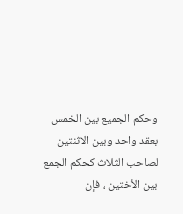وحكم الجميع بين الخمس بعقد واحد وبين الاثنتين لصاحب الثلاث كحكم الجمع بين الأختين ، فإن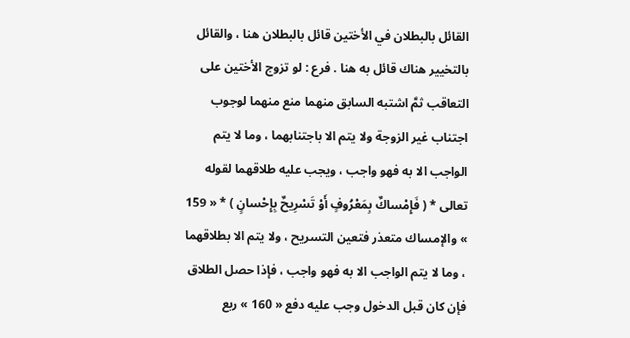القائل بالبطلان في الأختين قائل بالبطلان هنا ، والقائل بالتخيير هناك قائل به هنا . فرع : لو تزوج الأختين على التعاقب ثمَّ اشتبه السابق منهما منع منهما لوجوب اجتناب غير الزوجة ولا يتم الا باجتنابهما ، وما لا يتم الواجب الا به فهو واجب ، ويجب عليه طلاقهما لقوله تعالى * ( فَإِمْساكٌ بِمَعْرُوفٍ أَوْ تَسْرِيحٌ بِإِحْسانٍ ) * « 159 » والإمساك متعذر فتعين التسريح ، ولا يتم الا بطلاقهما ، وما لا يتم الواجب الا به فهو واجب ، فإذا حصل الطلاق فإن كان قبل الدخول وجب عليه دفع « 160 » ربع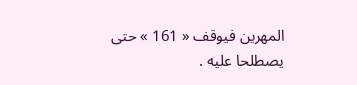المهرين فيوقف « 161 » حتى يصطلحا عليه .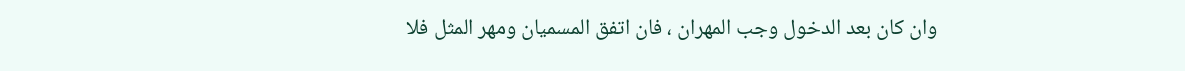وان كان بعد الدخول وجب المهران ، فان اتفق المسميان ومهر المثل فلا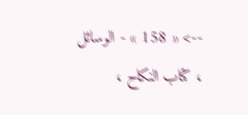--> « 158 » - الوسائل ، كتاب النكاح ،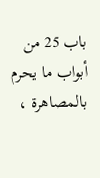باب 25 من أبواب ما يحرم بالمصاهرة ،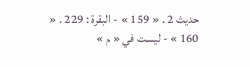حديث 2 . « 159 » - البقرة : 229 . « 160 » - ليست في « م »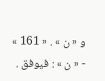و « ن » . « 161 » - « ن » : فيوفق .